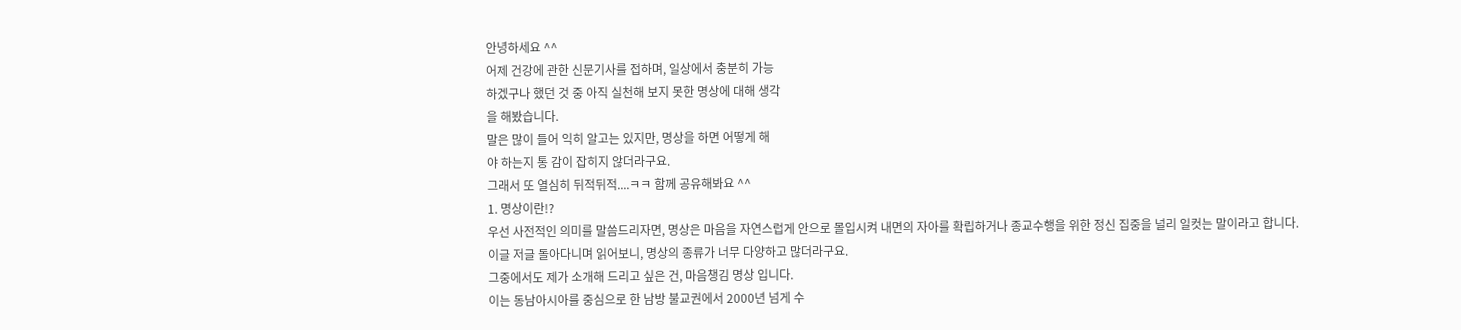안녕하세요 ^^
어제 건강에 관한 신문기사를 접하며, 일상에서 충분히 가능
하겠구나 했던 것 중 아직 실천해 보지 못한 명상에 대해 생각
을 해봤습니다.
말은 많이 들어 익히 알고는 있지만, 명상을 하면 어떻게 해
야 하는지 통 감이 잡히지 않더라구요.
그래서 또 열심히 뒤적뒤적....ㅋㅋ 함께 공유해봐요 ^^
1. 명상이란!?
우선 사전적인 의미를 말씀드리자면, 명상은 마음을 자연스럽게 안으로 몰입시켜 내면의 자아를 확립하거나 종교수행을 위한 정신 집중을 널리 일컷는 말이라고 합니다.
이글 저글 돌아다니며 읽어보니, 명상의 종류가 너무 다양하고 많더라구요.
그중에서도 제가 소개해 드리고 싶은 건, 마음챙김 명상 입니다.
이는 동남아시아를 중심으로 한 남방 불교권에서 2000년 넘게 수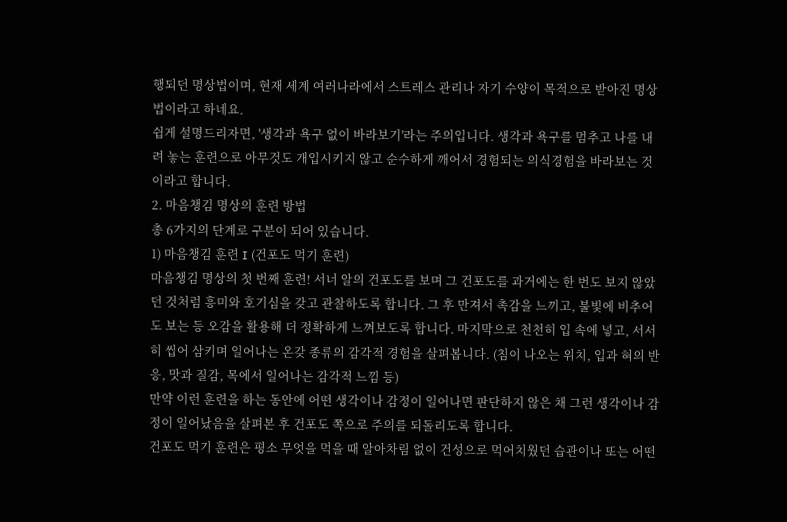행되던 명상법이며, 현재 세계 여러나라에서 스트레스 관리나 자기 수양이 목적으로 받아진 명상법이라고 하네요.
쉽게 설명드리자면, '생각과 욕구 없이 바라보기'라는 주의입니다. 생각과 욕구를 멈추고 나를 내려 놓는 훈련으로 아무것도 개입시키지 않고 순수하게 깨어서 경험되는 의식경험을 바라보는 것이라고 합니다.
2. 마음챙김 명상의 훈련 방법
총 6가지의 단계로 구분이 되어 있습니다.
1) 마음챙김 훈련 I (건포도 먹기 훈련)
마음챙김 명상의 첫 번째 훈련! 서너 알의 건포도를 보며 그 건포도를 과거에는 한 번도 보지 않았던 것처럼 흥미와 호기심을 갖고 관찰하도록 합니다. 그 후 만져서 촉감을 느끼고, 불빛에 비추어도 보는 등 오감을 활용해 더 정확하게 느껴보도록 합니다. 마지막으로 천천히 입 속에 넣고, 서서히 씹어 삼키며 일어나는 온갖 종류의 감각적 경험을 살펴봅니다. (침이 나오는 위치, 입과 혀의 반응, 맛과 질감, 목에서 일어나는 감각적 느낌 등)
만약 이런 훈련을 하는 동안에 어떤 생각이나 감정이 일어나면 판단하지 않은 채 그런 생각이나 감정이 일어났음을 살펴본 후 건포도 쪽으로 주의를 되돌리도록 합니다.
건포도 먹기 훈련은 평소 무엇을 먹을 때 알아차림 없이 건성으로 먹어치웠던 습관이나 또는 어떤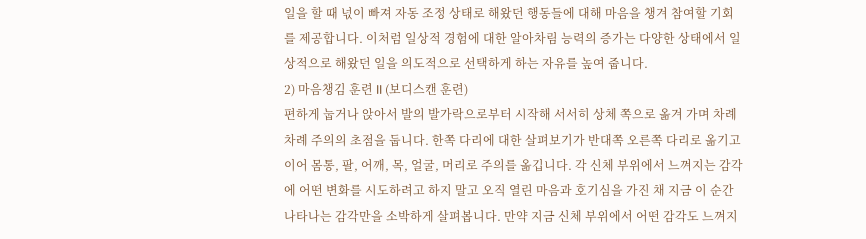일을 할 때 넋이 빠져 자동 조정 상태로 해왔던 행동들에 대해 마음을 챙겨 참여할 기회를 제공합니다. 이처럼 일상적 경험에 대한 알아차림 능력의 증가는 다양한 상태에서 일상적으로 해왔던 일을 의도적으로 선택하게 하는 자유를 높여 줍니다.
2) 마음챙김 훈련 II (보디스캔 훈련)
편하게 눕거나 앉아서 발의 발가락으로부터 시작해 서서히 상체 쪽으로 옮겨 가며 차례차례 주의의 초점을 둡니다. 한쪽 다리에 대한 살펴보기가 반대쪽 오른쪽 다리로 옮기고 이어 몸통, 팔, 어깨, 목, 얼굴, 머리로 주의를 옮깁니다. 각 신체 부위에서 느껴지는 감각에 어떤 변화를 시도하려고 하지 말고 오직 열린 마음과 호기심을 가진 채 지금 이 순간 나타나는 감각만을 소박하게 살펴봅니다. 만약 지금 신체 부위에서 어떤 감각도 느껴지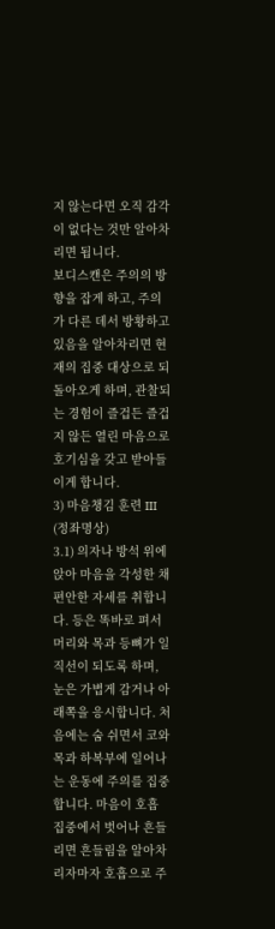지 않는다면 오직 감각이 없다는 것만 알아차리면 됩니다.
보디스캔은 주의의 방향을 잡게 하고, 주의가 다른 데서 방황하고 있음을 알아차리면 현재의 집중 대상으로 되돌아오게 하며, 관찰되는 경험이 즐겁든 즐겁지 않든 열린 마음으로 호기심을 갖고 받아들이게 합니다.
3) 마음챙김 훈련 III (정좌명상)
3.1) 의자나 방석 위에 앉아 마음을 각성한 채 편안한 자세를 취합니다. 등은 똑바로 펴서 머리와 목과 등뼈가 일직선이 되도록 하며, 눈은 가볍게 감거나 아래쪽을 응시합니다. 처음에는 숨 쉬면서 코와 목과 하복부에 일어나는 운동에 주의를 집중합니다. 마음이 호흡 집중에서 벗어나 흔들리면 흔들림을 알아차리자마자 호흡으로 주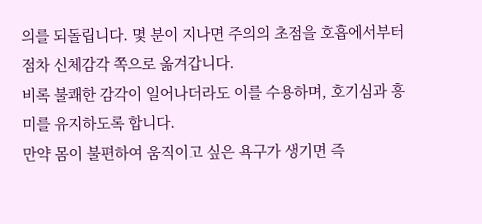의를 되돌립니다. 몇 분이 지나면 주의의 초점을 호흡에서부터 점차 신체감각 쪽으로 옮겨갑니다.
비록 불쾌한 감각이 일어나더라도 이를 수용하며, 호기심과 흥미를 유지하도록 합니다.
만약 몸이 불편하여 움직이고 싶은 욕구가 생기면 즉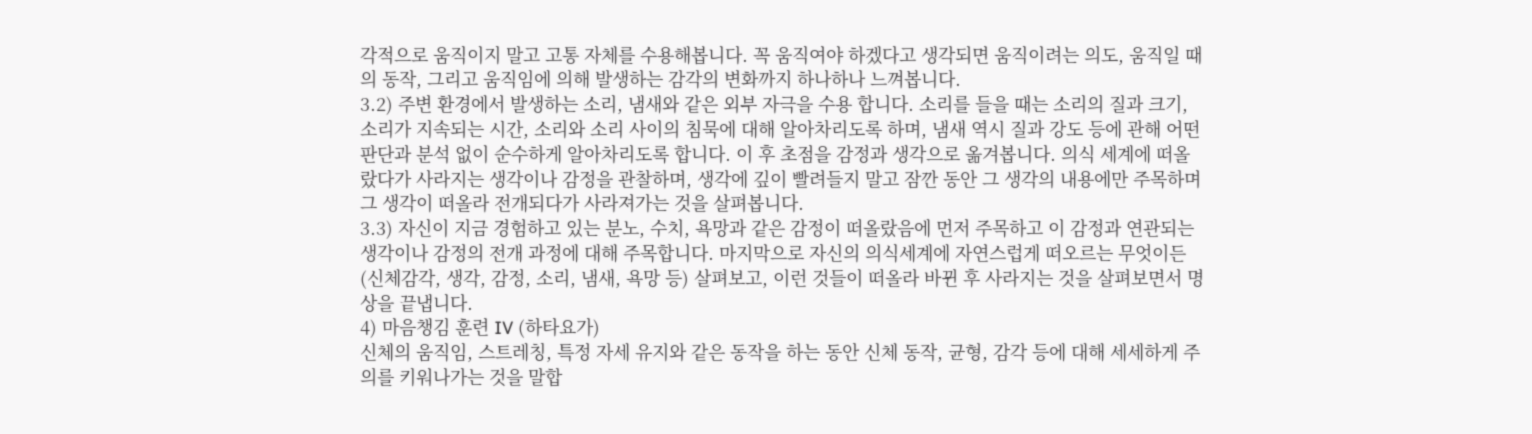각적으로 움직이지 말고 고통 자체를 수용해봅니다. 꼭 움직여야 하겠다고 생각되면 움직이려는 의도, 움직일 때의 동작, 그리고 움직임에 의해 발생하는 감각의 변화까지 하나하나 느껴봅니다.
3.2) 주변 환경에서 발생하는 소리, 냄새와 같은 외부 자극을 수용 합니다. 소리를 들을 때는 소리의 질과 크기, 소리가 지속되는 시간, 소리와 소리 사이의 침묵에 대해 알아차리도록 하며, 냄새 역시 질과 강도 등에 관해 어떤 판단과 분석 없이 순수하게 알아차리도록 합니다. 이 후 초점을 감정과 생각으로 옮겨봅니다. 의식 세계에 떠올랐다가 사라지는 생각이나 감정을 관찰하며, 생각에 깊이 빨려들지 말고 잠깐 동안 그 생각의 내용에만 주목하며 그 생각이 떠올라 전개되다가 사라져가는 것을 살펴봅니다.
3.3) 자신이 지금 경험하고 있는 분노, 수치, 욕망과 같은 감정이 떠올랐음에 먼저 주목하고 이 감정과 연관되는 생각이나 감정의 전개 과정에 대해 주목합니다. 마지막으로 자신의 의식세계에 자연스럽게 떠오르는 무엇이든(신체감각, 생각, 감정, 소리, 냄새, 욕망 등) 살펴보고, 이런 것들이 떠올라 바뀐 후 사라지는 것을 살펴보면서 명상을 끝냅니다.
4) 마음챙김 훈련 IV (하타요가)
신체의 움직임, 스트레칭, 특정 자세 유지와 같은 동작을 하는 동안 신체 동작, 균형, 감각 등에 대해 세세하게 주의를 키워나가는 것을 말합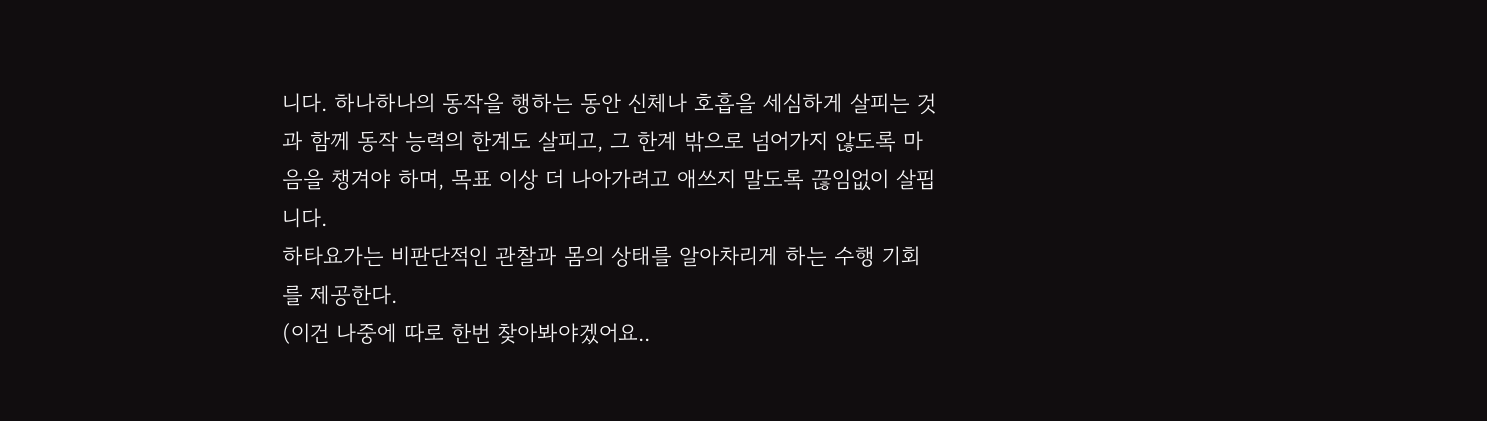니다. 하나하나의 동작을 행하는 동안 신체나 호흡을 세심하게 살피는 것과 함께 동작 능력의 한계도 살피고, 그 한계 밖으로 넘어가지 않도록 마음을 챙겨야 하며, 목표 이상 더 나아가려고 애쓰지 말도록 끊임없이 살핍니다.
하타요가는 비판단적인 관찰과 몸의 상태를 알아차리게 하는 수행 기회를 제공한다.
(이건 나중에 따로 한번 찾아봐야겠어요..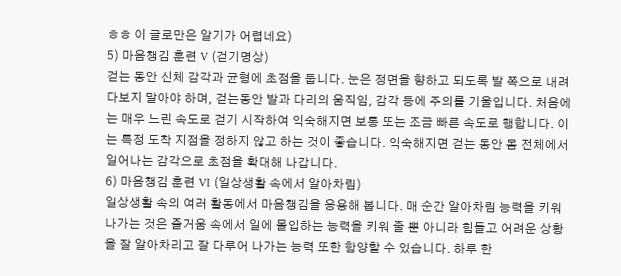ㅎㅎ 이 글로만은 알기가 어렵네요)
5) 마음챙김 훈련 V (걷기명상)
걷는 동안 신체 감각과 균형에 초점을 둡니다. 눈은 정면을 향하고 되도록 발 쪽으로 내려다보지 말아야 하며, 걷는동안 발과 다리의 움직임, 감각 등에 주의를 기울입니다. 처음에는 매우 느린 속도로 걷기 시작하여 익숙해지면 보통 또는 조금 빠른 속도로 행합니다. 이는 특정 도착 지점을 정하지 않고 하는 것이 좋습니다. 익숙해지면 걷는 동안 몸 전체에서 일어나는 감각으로 초점을 확대해 나갑니다.
6) 마음챙김 훈련 VI (일상생활 속에서 알아차림)
일상생활 속의 여러 활동에서 마음챙김을 응용해 봅니다. 매 순간 알아차림 능력을 키워 나가는 것은 즐거움 속에서 일에 몰입하는 능력을 키워 줄 뿐 아니라 힘들고 어려운 상황을 잘 알아차리고 잘 다루어 나가는 능력 또한 함양할 수 있습니다. 하루 한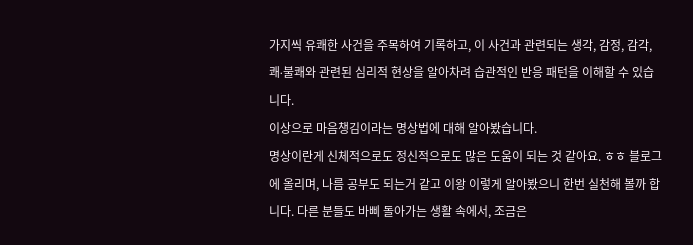가지씩 유쾌한 사건을 주목하여 기록하고, 이 사건과 관련되는 생각, 감정, 감각, 쾌∙불쾌와 관련된 심리적 현상을 알아차려 습관적인 반응 패턴을 이해할 수 있습니다.
이상으로 마음챙김이라는 명상법에 대해 알아봤습니다.
명상이란게 신체적으로도 정신적으로도 많은 도움이 되는 것 같아요. ㅎㅎ 블로그에 올리며, 나름 공부도 되는거 같고 이왕 이렇게 알아봤으니 한번 실천해 볼까 합니다. 다른 분들도 바삐 돌아가는 생활 속에서, 조금은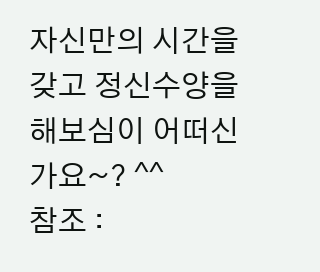자신만의 시간을 갖고 정신수양을 해보심이 어떠신가요~? ^^
참조 :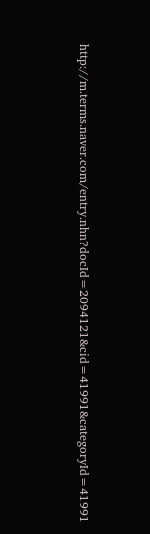http://m.terms.naver.com/entry.nhn?docId=2094121&cid=41991&categoryId=41991